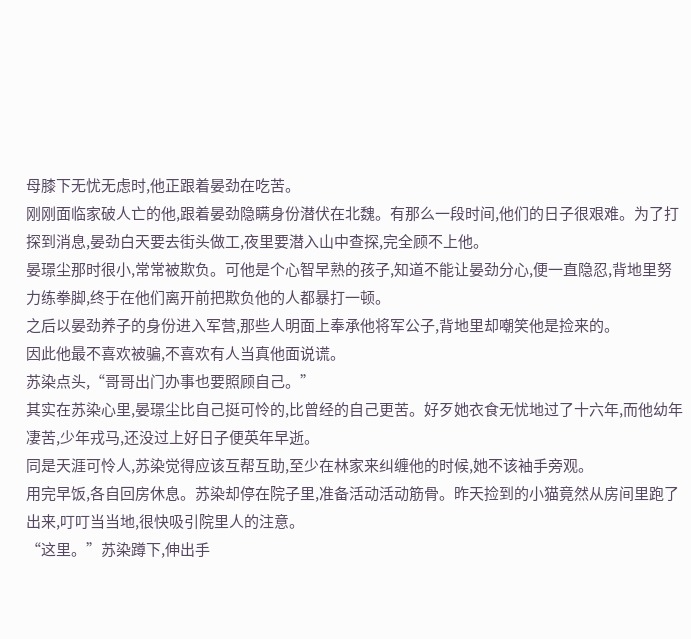母膝下无忧无虑时,他正跟着晏劲在吃苦。
刚刚面临家破人亡的他,跟着晏劲隐瞒身份潜伏在北魏。有那么一段时间,他们的日子很艰难。为了打探到消息,晏劲白天要去街头做工,夜里要潜入山中查探,完全顾不上他。
晏璟尘那时很小,常常被欺负。可他是个心智早熟的孩子,知道不能让晏劲分心,便一直隐忍,背地里努力练拳脚,终于在他们离开前把欺负他的人都暴打一顿。
之后以晏劲养子的身份进入军营,那些人明面上奉承他将军公子,背地里却嘲笑他是捡来的。
因此他最不喜欢被骗,不喜欢有人当真他面说谎。
苏染点头,“哥哥出门办事也要照顾自己。”
其实在苏染心里,晏璟尘比自己挺可怜的,比曾经的自己更苦。好歹她衣食无忧地过了十六年,而他幼年凄苦,少年戎马,还没过上好日子便英年早逝。
同是天涯可怜人,苏染觉得应该互帮互助,至少在林家来纠缠他的时候,她不该袖手旁观。
用完早饭,各自回房休息。苏染却停在院子里,准备活动活动筋骨。昨天捡到的小猫竟然从房间里跑了出来,叮叮当当地,很快吸引院里人的注意。
“这里。”苏染蹲下,伸出手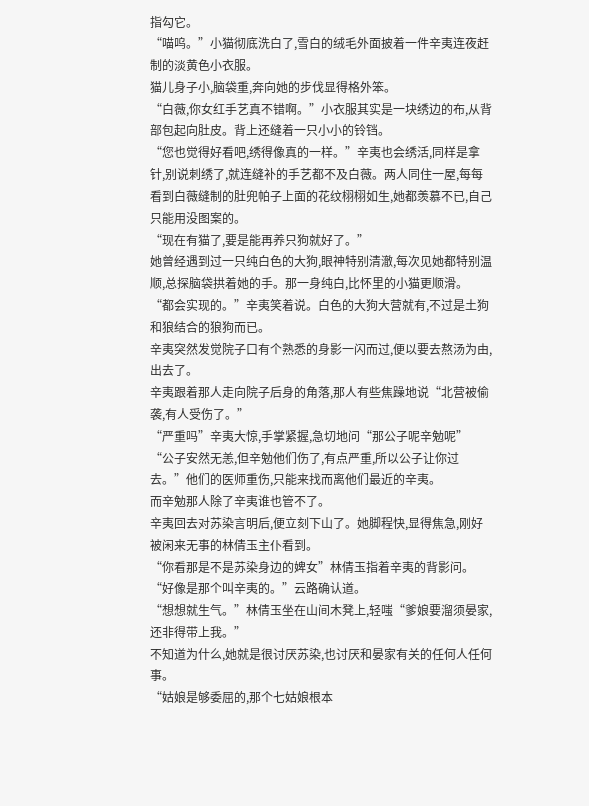指勾它。
“喵呜。”小猫彻底洗白了,雪白的绒毛外面披着一件辛夷连夜赶制的淡黄色小衣服。
猫儿身子小,脑袋重,奔向她的步伐显得格外笨。
“白薇,你女红手艺真不错啊。”小衣服其实是一块绣边的布,从背部包起向肚皮。背上还缝着一只小小的铃铛。
“您也觉得好看吧,绣得像真的一样。”辛夷也会绣活,同样是拿针,别说刺绣了,就连缝补的手艺都不及白薇。两人同住一屋,每每看到白薇缝制的肚兜帕子上面的花纹栩栩如生,她都羡慕不已,自己只能用没图案的。
“现在有猫了,要是能再养只狗就好了。”
她曾经遇到过一只纯白色的大狗,眼神特别清澈,每次见她都特别温顺,总探脑袋拱着她的手。那一身纯白,比怀里的小猫更顺滑。
“都会实现的。”辛夷笑着说。白色的大狗大营就有,不过是土狗和狼结合的狼狗而已。
辛夷突然发觉院子口有个熟悉的身影一闪而过,便以要去熬汤为由,出去了。
辛夷跟着那人走向院子后身的角落,那人有些焦躁地说“北营被偷袭,有人受伤了。”
“严重吗”辛夷大惊,手掌紧握,急切地问“那公子呢辛勉呢”
“公子安然无恙,但辛勉他们伤了,有点严重,所以公子让你过去。”他们的医师重伤,只能来找而离他们最近的辛夷。
而辛勉那人除了辛夷谁也管不了。
辛夷回去对苏染言明后,便立刻下山了。她脚程快,显得焦急,刚好被闲来无事的林倩玉主仆看到。
“你看那是不是苏染身边的婢女”林倩玉指着辛夷的背影问。
“好像是那个叫辛夷的。”云路确认道。
“想想就生气。”林倩玉坐在山间木凳上,轻嗤“爹娘要溜须晏家,还非得带上我。”
不知道为什么,她就是很讨厌苏染,也讨厌和晏家有关的任何人任何事。
“姑娘是够委屈的,那个七姑娘根本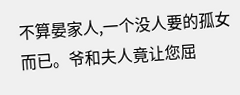不算晏家人,一个没人要的孤女而已。爷和夫人竟让您屈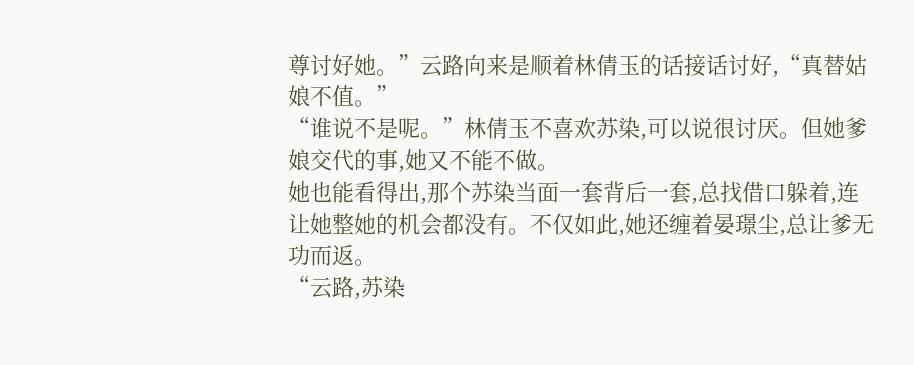尊讨好她。”云路向来是顺着林倩玉的话接话讨好,“真替姑娘不值。”
“谁说不是呢。”林倩玉不喜欢苏染,可以说很讨厌。但她爹娘交代的事,她又不能不做。
她也能看得出,那个苏染当面一套背后一套,总找借口躲着,连让她整她的机会都没有。不仅如此,她还缠着晏璟尘,总让爹无功而返。
“云路,苏染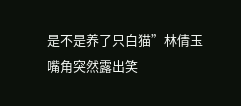是不是养了只白猫”林倩玉嘴角突然露出笑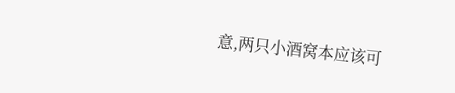意,两只小酒窝本应该可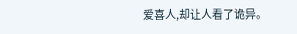爱喜人,却让人看了诡异。